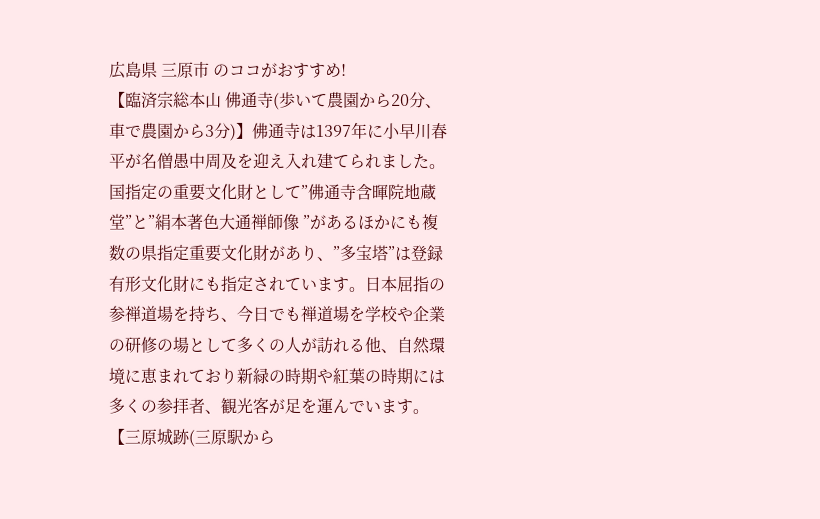広島県 三原市 のココがおすすめ!
【臨済宗総本山 佛通寺(歩いて農園から20分、車で農園から3分)】佛通寺は1397年に小早川春平が名僧愚中周及を迎え入れ建てられました。国指定の重要文化財として”佛通寺含暉院地蔵堂”と”絹本著色大通禅師像 ”があるほかにも複数の県指定重要文化財があり、”多宝塔”は登録有形文化財にも指定されています。日本屈指の参禅道場を持ち、今日でも禅道場を学校や企業の研修の場として多くの人が訪れる他、自然環境に恵まれており新緑の時期や紅葉の時期には多くの参拝者、観光客が足を運んでいます。
【三原城跡(三原駅から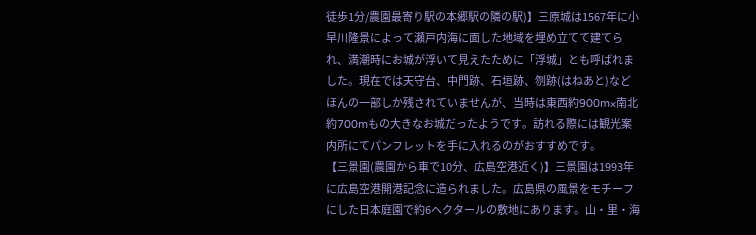徒歩1分/農園最寄り駅の本郷駅の隣の駅)】三原城は1567年に小早川隆景によって瀬戸内海に面した地域を埋め立てて建てられ、満潮時にお城が浮いて見えたために「浮城」とも呼ばれました。現在では天守台、中門跡、石垣跡、刎跡(はねあと)などほんの一部しか残されていませんが、当時は東西約900m×南北約700mもの大きなお城だったようです。訪れる際には観光案内所にてパンフレットを手に入れるのがおすすめです。
【三景園(農園から車で10分、広島空港近く)】三景園は1993年に広島空港開港記念に造られました。広島県の風景をモチーフにした日本庭園で約6ヘクタールの敷地にあります。山・里・海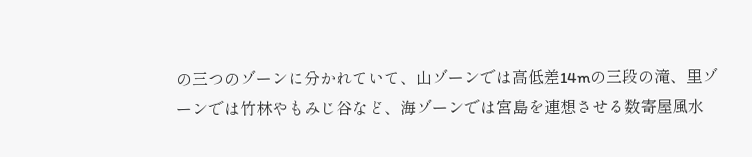の三つのゾーンに分かれていて、山ゾーンでは高低差14mの三段の滝、里ゾーンでは竹林やもみじ谷など、海ゾーンでは宮島を連想させる数寄屋風水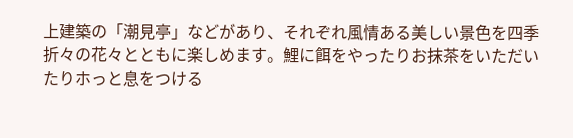上建築の「潮見亭」などがあり、それぞれ風情ある美しい景色を四季折々の花々とともに楽しめます。鯉に餌をやったりお抹茶をいただいたりホっと息をつける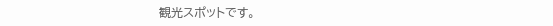観光スポットです。